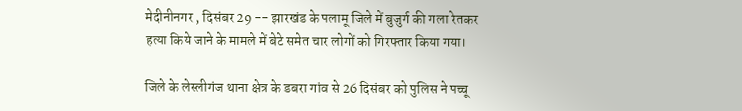मेदीनीनगर , दिसंबर 29 -- झारखंड के पलामू जिले में बुजुर्ग की गला रेतकर हत्या किये जाने के मामले में बेटे समेत चार लोगों को गिरफ्तार किया गया।

जिले के लेस्लीगंज थाना क्षेत्र के डबरा गांव से 26 दिसंबर को पुलिस ने पच्चू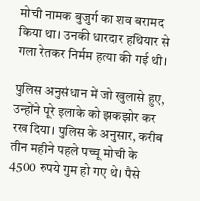मोची नामक बुजुर्ग का शव बरामद किया था। उनकी धारदार हथियार से गला रेतकर निर्मम हत्या की गई थी।

पुलिस अनुसंधान में जो खुलासे हुए, उन्होंने पूरे इलाके को झकझोर कर रख दिया। पुलिस के अनुसार, करीब तीन महीने पहले पच्चू मोची के 4500 रुपये गुम हो गए थे। पैसे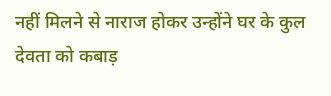नहीं मिलने से नाराज होकर उन्होंने घर के कुल देवता को कबाड़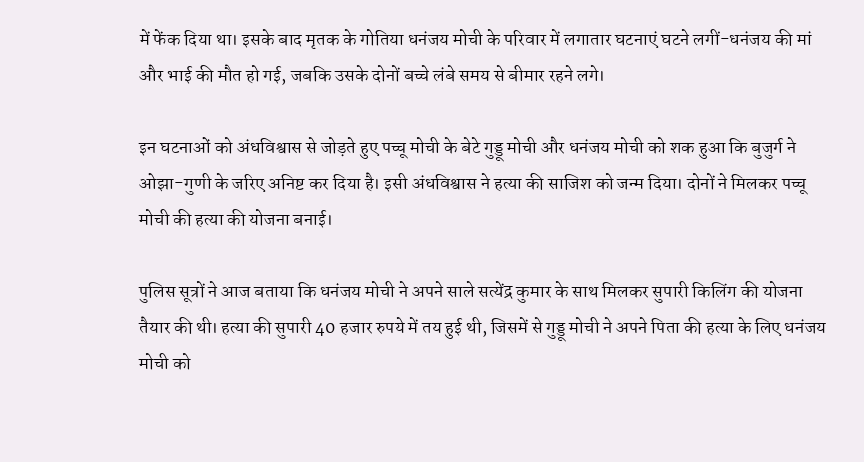में फेंक दिया था। इसके बाद मृतक के गोतिया धनंजय मोची के परिवार में लगातार घटनाएं घटने लगीं-धनंजय की मां और भाई की मौत हो गई, जबकि उसके दोनों बच्चे लंबे समय से बीमार रहने लगे।

इन घटनाओं को अंधविश्वास से जोड़ते हुए पच्चू मोची के बेटे गुड्डू मोची और धनंजय मोची को शक हुआ कि बुजुर्ग ने ओझा-गुणी के जरिए अनिष्ट कर दिया है। इसी अंधविश्वास ने हत्या की साजिश को जन्म दिया। दोनों ने मिलकर पच्चू मोची की हत्या की योजना बनाई।

पुलिस सूत्रों ने आज बताया कि धनंजय मोची ने अपने साले सत्येंद्र कुमार के साथ मिलकर सुपारी किलिंग की योजना तैयार की थी। हत्या की सुपारी 40 हजार रुपये में तय हुई थी, जिसमें से गुड्डू मोची ने अपने पिता की हत्या के लिए धनंजय मोची को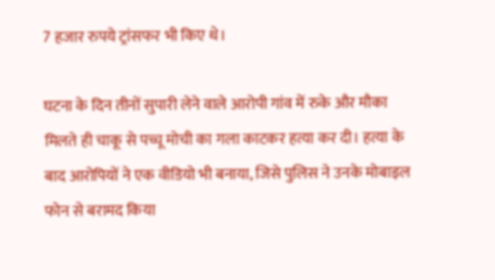7 हजार रुपये ट्रांसफर भी किए थे।

घटना के दिन तीनों सुपारी लेने वाले आरोपी गांव में रुके और मौका मिलते ही चाकू से पच्चू मोची का गला काटकर हत्या कर दी। हत्या के बाद आरोपियों ने एक वीडियो भी बनाया, जिसे पुलिस ने उनके मोबाइल फोन से बरामद किया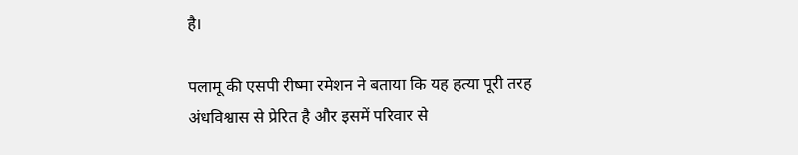है।

पलामू की एसपी रीष्मा रमेशन ने बताया कि यह हत्या पूरी तरह अंधविश्वास से प्रेरित है और इसमें परिवार से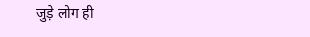जुड़े लोग ही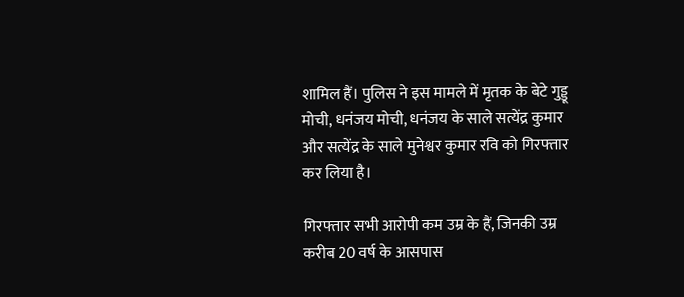शामिल हैं। पुलिस ने इस मामले में मृतक के बेटे गुड्डू मोची, धनंजय मोची, धनंजय के साले सत्येंद्र कुमार और सत्येंद्र के साले मुनेश्वर कुमार रवि को गिरफ्तार कर लिया है।

गिरफ्तार सभी आरोपी कम उम्र के हैं, जिनकी उम्र करीब 20 वर्ष के आसपास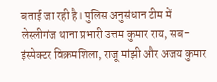बताई जा रही है। पुलिस अनुसंधान टीम में लेस्लीगंज थाना प्रभारी उत्तम कुमार राय, सब-इंस्पेक्टर विक्रमशिला, राजू मांझी और अजय कुमार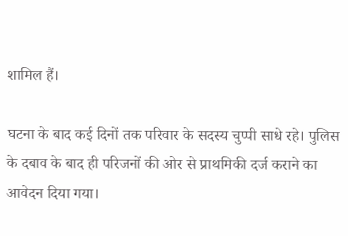शामिल हैं।

घटना के बाद कई दिनों तक परिवार के सदस्य चुप्पी साधे रहे। पुलिस के दबाव के बाद ही परिजनों की ओर से प्राथमिकी दर्ज कराने का आवेदन दिया गया।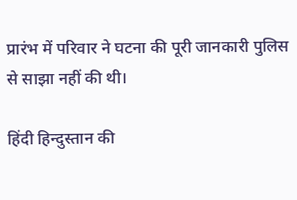प्रारंभ में परिवार ने घटना की पूरी जानकारी पुलिस से साझा नहीं की थी।

हिंदी हिन्दुस्तान की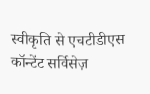स्वीकृति से एचटीडीएस कॉन्टेंट सर्विसेज़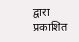द्वारा प्रकाशित